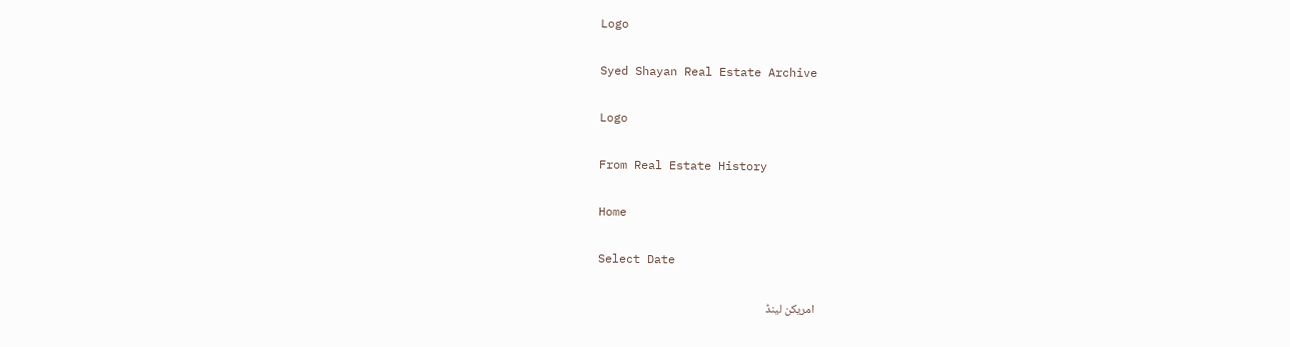Logo

Syed Shayan Real Estate Archive

Logo

From Real Estate History

Home

Select Date

امریکن لینڈ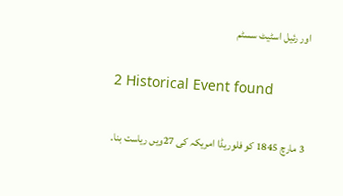اور رئیل اسٹیٹ سسٹم

2 Historical Event found

3 مارچ 1845 کو فلوریڈا امریکہ کی 27ویں ریاست بنا۔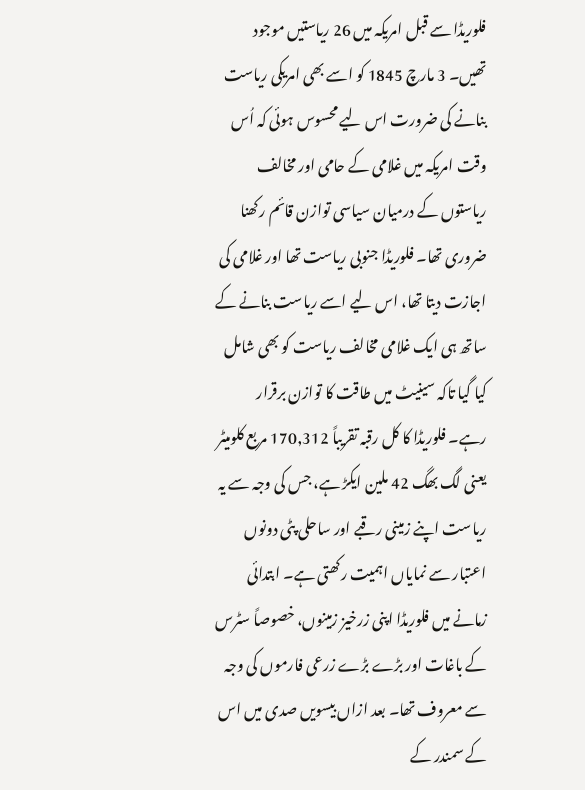فلوریڈا سے قبل امریکہ میں 26 ریاستیں موجود تھیں۔ 3 مارچ 1845 کو اسے بھی امریکی ریاست بنانے کی ضرورت اس لیے محسوس ہوئی کہ اُس وقت امریکہ میں غلامی کے حامی اور مخالف ریاستوں کے درمیان سیاسی توازن قائم رکھنا ضروری تھا۔ فلوریڈا جنوبی ریاست تھا اور غلامی کی اجازت دیتا تھا، اس لیے اسے ریاست بنانے کے ساتھ ہی ایک غلامی مخالف ریاست کو بھی شامل کیا گیا تاکہ سینیٹ میں طاقت کا توازن برقرار رہے۔ فلوریڈا کا کل رقبہ تقریباً 170,312 مربع کلومیٹر یعنی لگ بھگ 42 ملین ایکڑ ہے، جس کی وجہ سے یہ ریاست اپنے زمینی رقبے اور ساحلی پٹی دونوں اعتبار سے نمایاں اہمیت رکھتی ہے۔ ابتدائی زمانے میں فلوریڈا اپنی زرخیز زمینوں، خصوصاً سٹرس کے باغات اور بڑے بڑے زرعی فارموں کی وجہ سے معروف تھا۔ بعد ازاں بیسویں صدی میں اس کے سمندر کے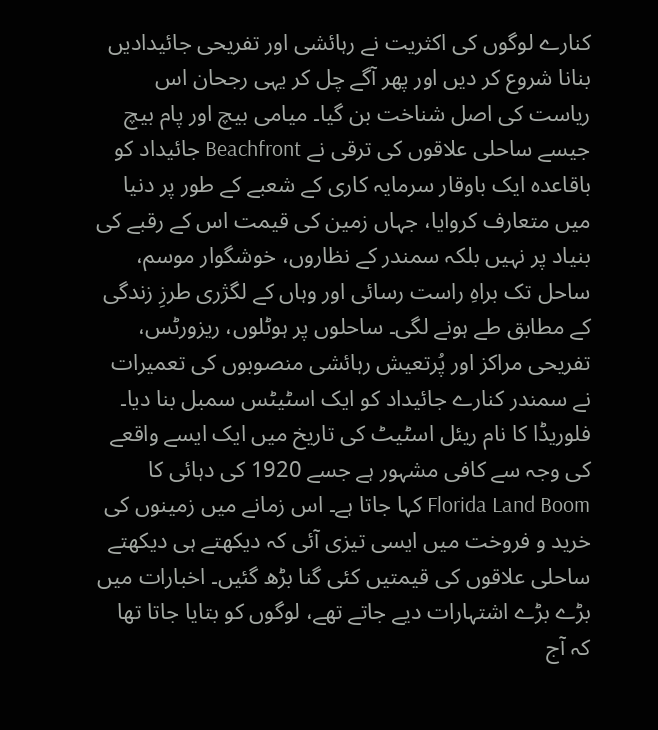کنارے لوگوں کی اکثریت نے رہائشی اور تفریحی جائیدادیں بنانا شروع کر دیں اور پھر آگے چل کر یہی رجحان اس ریاست کی اصل شناخت بن گیا۔ میامی بیچ اور پام بیچ جیسے ساحلی علاقوں کی ترقی نے Beachfront جائیداد کو باقاعدہ ایک باوقار سرمایہ کاری کے شعبے کے طور پر دنیا میں متعارف کروایا، جہاں زمین کی قیمت اس کے رقبے کی بنیاد پر نہیں بلکہ سمندر کے نظاروں، خوشگوار موسم، ساحل تک براہِ راست رسائی اور وہاں کے لگژری طرزِ زندگی کے مطابق طے ہونے لگی۔ ساحلوں پر ہوٹلوں، ریزورٹس، تفریحی مراکز اور پُرتعیش رہائشی منصوبوں کی تعمیرات نے سمندر کنارے جائیداد کو ایک اسٹیٹس سمبل بنا دیا۔ فلوریڈا کا نام ریئل اسٹیٹ کی تاریخ میں ایک ایسے واقعے کی وجہ سے کافی مشہور ہے جسے 1920 کی دہائی کا Florida Land Boom کہا جاتا ہے۔ اس زمانے میں زمینوں کی خرید و فروخت میں ایسی تیزی آئی کہ دیکھتے ہی دیکھتے ساحلی علاقوں کی قیمتیں کئی گنا بڑھ گئیں۔ اخبارات میں بڑے بڑے اشتہارات دیے جاتے تھے، لوگوں کو بتایا جاتا تھا کہ آج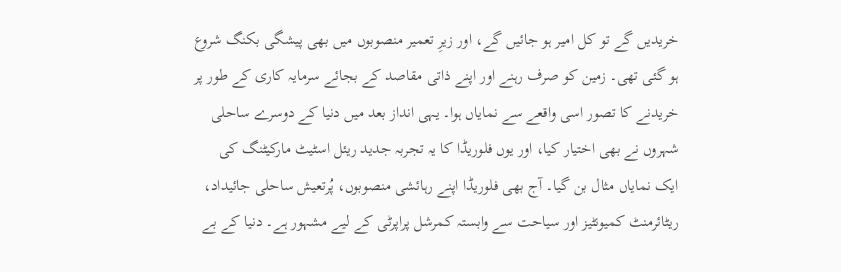خریدیں گے تو کل امیر ہو جائیں گے، اور زیرِ تعمیر منصوبوں میں بھی پیشگی بکنگ شروع ہو گئی تھی۔ زمین کو صرف رہنے اور اپنے ذاتی مقاصد کے بجائے سرمایہ کاری کے طور پر خریدنے کا تصور اسی واقعے سے نمایاں ہوا۔ یہی انداز بعد میں دنیا کے دوسرے ساحلی شہروں نے بھی اختیار کیا، اور یوں فلوریڈا کا یہ تجربہ جدید ریئل اسٹیٹ مارکیٹنگ کی ایک نمایاں مثال بن گیا۔ آج بھی فلوریڈا اپنے رہائشی منصوبوں، پُرتعیش ساحلی جائیداد، ریٹائرمنٹ کمیونٹیز اور سیاحت سے وابستہ کمرشل پراپرٹی کے لیے مشہور ہے۔ دنیا کے بے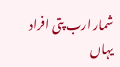شمار ارب پتی افراد یہاں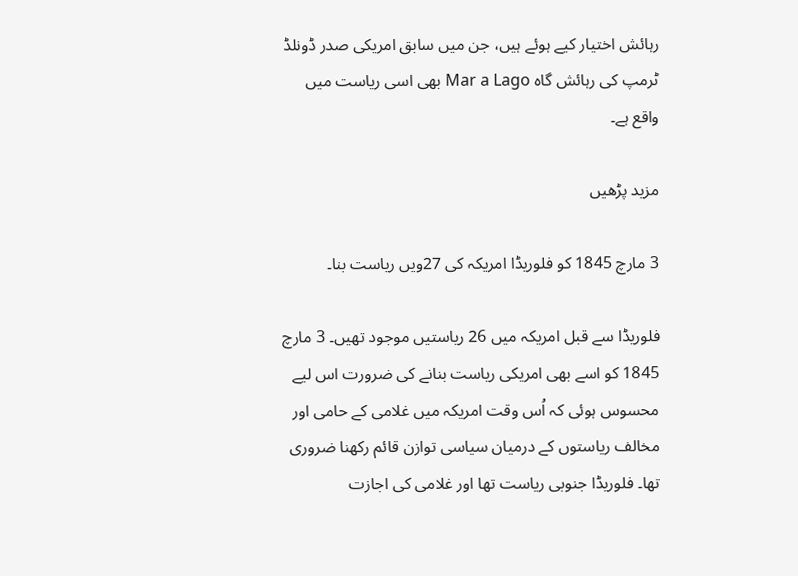رہائش اختیار کیے ہوئے ہیں، جن میں سابق امریکی صدر ڈونلڈ ٹرمپ کی رہائش گاہ Mar a Lago بھی اسی ریاست میں واقع ہے۔

مزید پڑھیں

3 مارچ 1845 کو فلوریڈا امریکہ کی 27ویں ریاست بنا۔

فلوریڈا سے قبل امریکہ میں 26 ریاستیں موجود تھیں۔ 3 مارچ 1845 کو اسے بھی امریکی ریاست بنانے کی ضرورت اس لیے محسوس ہوئی کہ اُس وقت امریکہ میں غلامی کے حامی اور مخالف ریاستوں کے درمیان سیاسی توازن قائم رکھنا ضروری تھا۔ فلوریڈا جنوبی ریاست تھا اور غلامی کی اجازت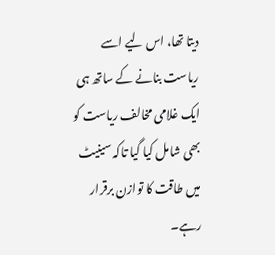دیتا تھا، اس لیے اسے ریاست بنانے کے ساتھ ہی ایک غلامی مخالف ریاست کو بھی شامل کیا گیا تاکہ سینیٹ میں طاقت کا توازن برقرار رہے۔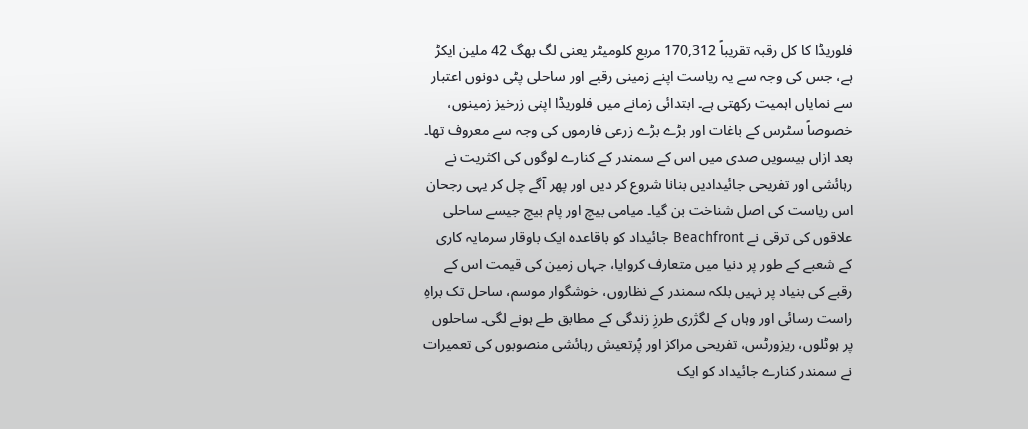فلوریڈا کا کل رقبہ تقریباً 170,312 مربع کلومیٹر یعنی لگ بھگ 42 ملین ایکڑ ہے، جس کی وجہ سے یہ ریاست اپنے زمینی رقبے اور ساحلی پٹی دونوں اعتبار سے نمایاں اہمیت رکھتی ہے۔ ابتدائی زمانے میں فلوریڈا اپنی زرخیز زمینوں، خصوصاً سٹرس کے باغات اور بڑے بڑے زرعی فارموں کی وجہ سے معروف تھا۔ بعد ازاں بیسویں صدی میں اس کے سمندر کے کنارے لوگوں کی اکثریت نے رہائشی اور تفریحی جائیدادیں بنانا شروع کر دیں اور پھر آگے چل کر یہی رجحان اس ریاست کی اصل شناخت بن گیا۔ میامی بیچ اور پام بیچ جیسے ساحلی علاقوں کی ترقی نے Beachfront جائیداد کو باقاعدہ ایک باوقار سرمایہ کاری کے شعبے کے طور پر دنیا میں متعارف کروایا، جہاں زمین کی قیمت اس کے رقبے کی بنیاد پر نہیں بلکہ سمندر کے نظاروں، خوشگوار موسم، ساحل تک براہِ راست رسائی اور وہاں کے لگژری طرزِ زندگی کے مطابق طے ہونے لگی۔ ساحلوں پر ہوٹلوں، ریزورٹس، تفریحی مراکز اور پُرتعیش رہائشی منصوبوں کی تعمیرات نے سمندر کنارے جائیداد کو ایک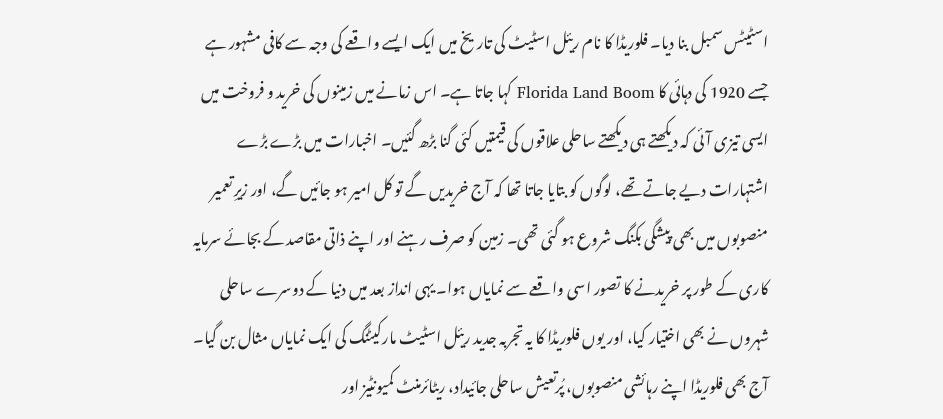اسٹیٹس سمبل بنا دیا۔ فلوریڈا کا نام ریئل اسٹیٹ کی تاریخ میں ایک ایسے واقعے کی وجہ سے کافی مشہور ہے جسے 1920 کی دہائی کا Florida Land Boom کہا جاتا ہے۔ اس زمانے میں زمینوں کی خرید و فروخت میں ایسی تیزی آئی کہ دیکھتے ہی دیکھتے ساحلی علاقوں کی قیمتیں کئی گنا بڑھ گئیں۔ اخبارات میں بڑے بڑے اشتہارات دیے جاتے تھے، لوگوں کو بتایا جاتا تھا کہ آج خریدیں گے تو کل امیر ہو جائیں گے، اور زیرِ تعمیر منصوبوں میں بھی پیشگی بکنگ شروع ہو گئی تھی۔ زمین کو صرف رہنے اور اپنے ذاتی مقاصد کے بجائے سرمایہ کاری کے طور پر خریدنے کا تصور اسی واقعے سے نمایاں ہوا۔ یہی انداز بعد میں دنیا کے دوسرے ساحلی شہروں نے بھی اختیار کیا، اور یوں فلوریڈا کا یہ تجربہ جدید ریئل اسٹیٹ مارکیٹنگ کی ایک نمایاں مثال بن گیا۔ آج بھی فلوریڈا اپنے رہائشی منصوبوں، پُرتعیش ساحلی جائیداد، ریٹائرمنٹ کمیونٹیز اور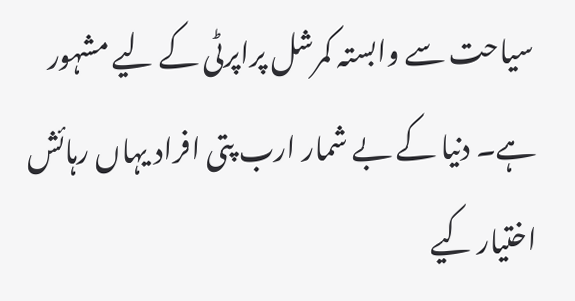سیاحت سے وابستہ کمرشل پراپرٹی کے لیے مشہور ہے۔ دنیا کے بے شمار ارب پتی افراد یہاں رہائش اختیار کیے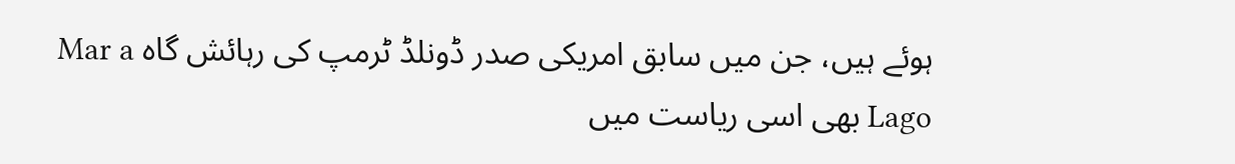ہوئے ہیں، جن میں سابق امریکی صدر ڈونلڈ ٹرمپ کی رہائش گاہ Mar a Lago بھی اسی ریاست میں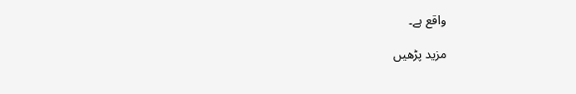واقع ہے۔

مزید پڑھیں